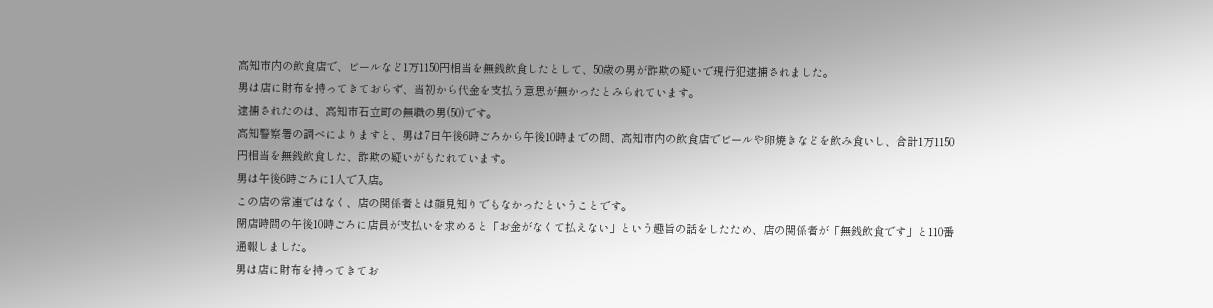高知市内の飲食店で、ビールなど1万1150円相当を無銭飲食したとして、50歳の男が詐欺の疑いで現行犯逮捕されました。
男は店に財布を持ってきておらず、当初から代金を支払う意思が無かったとみられています。
逮捕されたのは、高知市石立町の無職の男(50)です。
高知警察署の調べによりますと、男は7日午後6時ごろから午後10時までの間、高知市内の飲食店でビールや卵焼きなどを飲み食いし、合計1万1150円相当を無銭飲食した、詐欺の疑いがもたれています。
男は午後6時ごろに1人で入店。
この店の常連ではなく、店の関係者とは顔見知りでもなかったということです。
閉店時間の午後10時ごろに店員が支払いを求めると「お金がなくて払えない」という趣旨の話をしたため、店の関係者が「無銭飲食です」と110番通報しました。
男は店に財布を持ってきてお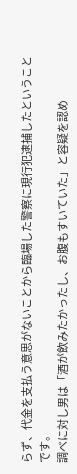らず、代金を支払う意思がないことから臨場した警察に現行犯逮捕したということです。
調べに対し男は「酒が飲みたかったし、お腹もすいていた」と容疑を認め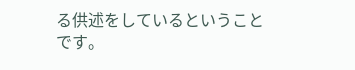る供述をしているということです。